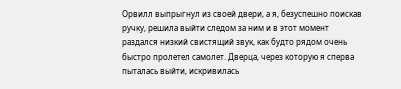Орвилл выпрыгнул из своей двери, а я, безуспешно поискав ручку, решила выйти следом за ним и в этот момент раздался низкий свистящий звук, как будто рядом очень быстро пролетел самолет. Дверца, через которую я сперва пыталась выйти, искривилась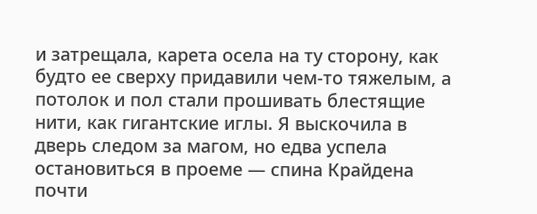и затрещала, карета осела на ту сторону, как будто ее сверху придавили чем-то тяжелым, а потолок и пол стали прошивать блестящие нити, как гигантские иглы. Я выскочила в дверь следом за магом, но едва успела остановиться в проеме — спина Крайдена почти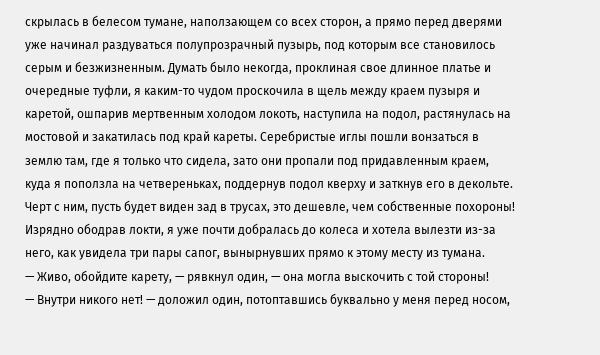скрылась в белесом тумане, наползающем со всех сторон, а прямо перед дверями уже начинал раздуваться полупрозрачный пузырь, под которым все становилось серым и безжизненным. Думать было некогда, проклиная свое длинное платье и очередные туфли, я каким-то чудом проскочила в щель между краем пузыря и каретой, ошпарив мертвенным холодом локоть, наступила на подол, растянулась на мостовой и закатилась под край кареты. Серебристые иглы пошли вонзаться в землю там, где я только что сидела, зато они пропали под придавленным краем, куда я поползла на четвереньках, поддернув подол кверху и заткнув его в декольте. Черт с ним, пусть будет виден зад в трусах, это дешевле, чем собственные похороны! Изрядно ободрав локти, я уже почти добралась до колеса и хотела вылезти из-за него, как увидела три пары сапог, вынырнувших прямо к этому месту из тумана.
— Живо, обойдите карету, — рявкнул один, — она могла выскочить с той стороны!
— Внутри никого нет! — доложил один, потоптавшись буквально у меня перед носом,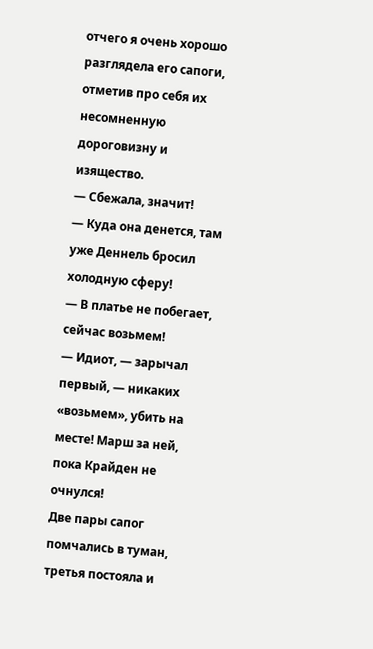отчего я очень хорошо разглядела его сапоги, отметив про себя их несомненную дороговизну и изящество.
— Сбежала, значит!
— Куда она денется, там уже Деннель бросил холодную сферу!
— В платье не побегает, сейчас возьмем!
— Идиот, — зарычал первый, — никаких «возьмем», убить на месте! Марш за ней, пока Крайден не очнулся!
Две пары сапог помчались в туман, третья постояла и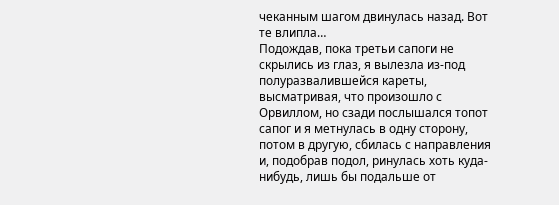чеканным шагом двинулась назад. Вот те влипла…
Подождав, пока третьи сапоги не скрылись из глаз, я вылезла из-под полуразвалившейся кареты, высматривая, что произошло с Орвиллом, но сзади послышался топот сапог и я метнулась в одну сторону, потом в другую, сбилась с направления и, подобрав подол, ринулась хоть куда-нибудь, лишь бы подальше от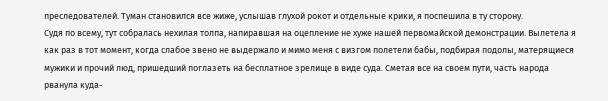преследователей. Туман становился все жиже, услышав глухой рокот и отдельные крики, я поспешила в ту сторону.
Судя по всему, тут собралась нехилая толпа, напиравшая на оцепление не хуже нашей первомайской демонстрации. Вылетела я как раз в тот момент, когда слабое звено не выдержало и мимо меня с визгом полетели бабы, подбирая подолы, матерящиеся мужики и прочий люд, пришедший поглазеть на бесплатное зрелище в виде суда. Сметая все на своем пути, часть народа рванула куда-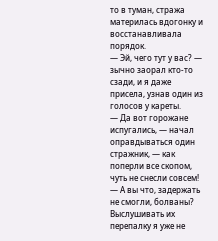то в туман, стража материлась вдогонку и восстанавливала порядок.
— Эй, чего тут у вас? — зычно заорал кто-то сзади, и я даже присела, узнав один из голосов у кареты.
— Да вот горожане испугались, — начал оправдываться один стражник, — как поперли все скопом, чуть не снесли совсем!
— А вы что, задержать не смогли, болваны?
Выслушивать их перепалку я уже не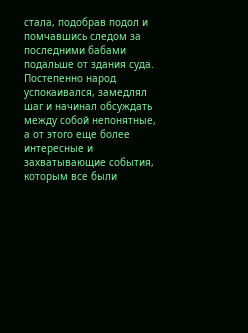стала, подобрав подол и помчавшись следом за последними бабами подальше от здания суда.
Постепенно народ успокаивался, замедлял шаг и начинал обсуждать между собой непонятные, а от этого еще более интересные и захватывающие события, которым все были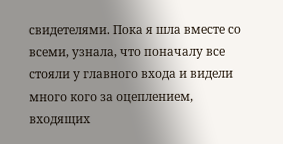свидетелями. Пока я шла вместе со всеми, узнала, что поначалу все стояли у главного входа и видели много кого за оцеплением, входящих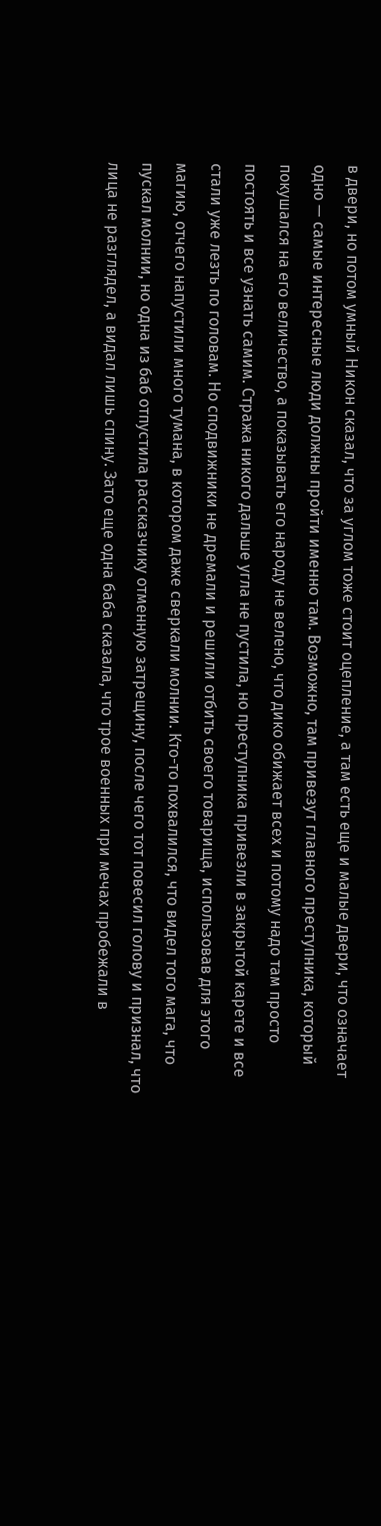в двери, но потом умный Никон сказал, что за углом тоже стоит оцепление, а там есть еще и малые двери, что означает одно — самые интересные люди должны пройти именно там. Возможно, там привезут главного преступника, который покушался на его величество, а показывать его народу не велено, что дико обижает всех и потому надо там просто постоять и все узнать самим. Стража никого дальше угла не пустила, но преступника привезли в закрытой карете и все стали уже лезть по головам. Но сподвижники не дремали и решили отбить своего товарища, использовав для этого магию, отчего напустили много тумана, в котором даже сверкали молнии. Кто-то похвалился, что видел того мага, что пускал молнии, но одна из баб отпустила рассказчику отменную затрещину, после чего тот повесил голову и признал, что лица не разглядел, а видал лишь спину. Зато еще одна баба сказала, что трое военных при мечах пробежали в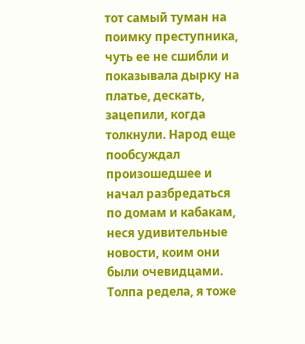тот самый туман на поимку преступника, чуть ее не сшибли и показывала дырку на платье, дескать, зацепили, когда толкнули. Народ еще пообсуждал произошедшее и начал разбредаться по домам и кабакам, неся удивительные новости, коим они были очевидцами. Толпа редела, я тоже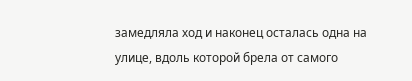замедляла ход и наконец осталась одна на улице, вдоль которой брела от самого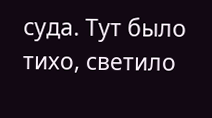суда. Тут было тихо, светило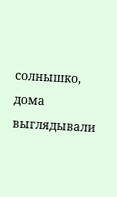солнышко, дома выглядывали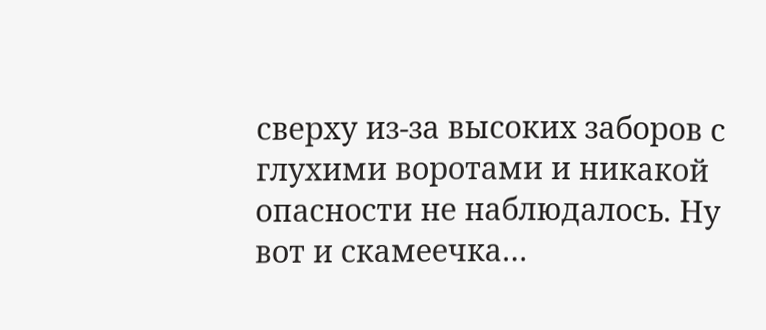сверху из-за высоких заборов с глухими воротами и никакой опасности не наблюдалось. Ну вот и скамеечка…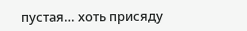пустая… хоть присяду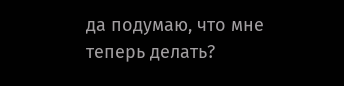да подумаю, что мне теперь делать?